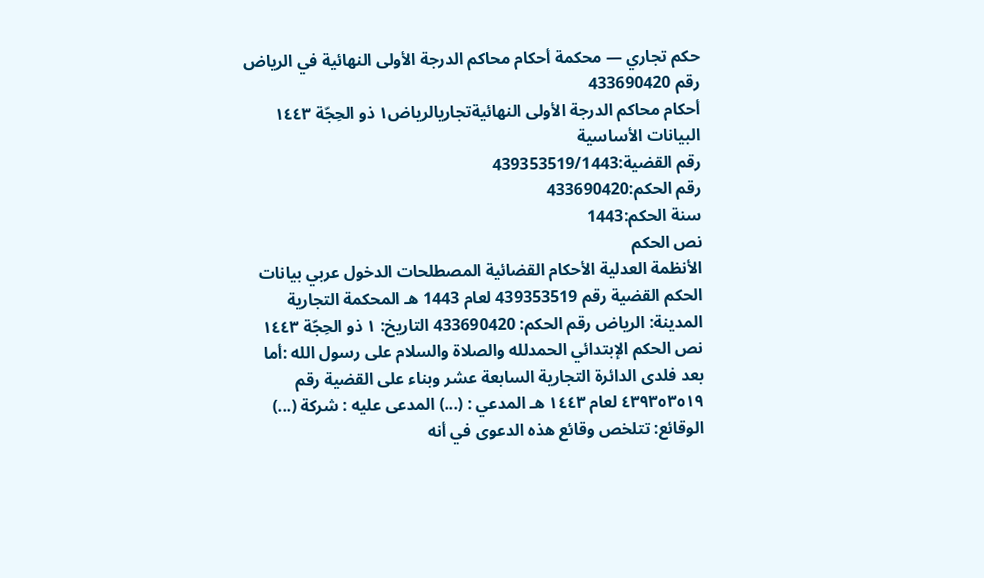حكم تجاري — محكمة أحكام محاكم الدرجة الأولى النهائية في الرياض رقم 433690420
أحكام محاكم الدرجة الأولى النهائيةتجاريالرياض١ ذو الحِجّة ١٤٤٣
البيانات الأساسية
رقم القضية:439353519/1443
رقم الحكم:433690420
سنة الحكم:1443
نص الحكم
الأنظمة العدلية الأحكام القضائية المصطلحات الدخول عربي بيانات الحكم القضية رقم 439353519 لعام 1443 هـ المحكمة التجارية المدينة: الرياض رقم الحكم: 433690420 التاريخ: ١ ذو الحِجّة ١٤٤٣ نص الحكم الإبتدائي الحمدلله والصلاة والسلام على رسول الله :أما بعد فلدى الدائرة التجارية السابعة عشر وبناء على القضية رقم ٤٣٩٣٥٣٥١٩ لعام ١٤٤٣ هـ المدعي : (...) المدعى عليه : شركة (...) الوقائع: تتلخص وقائع هذه الدعوى في أنه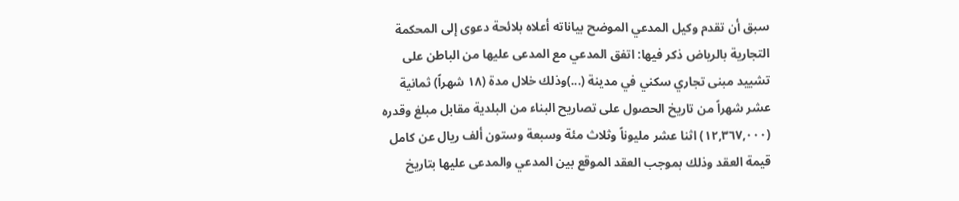سبق أن تقدم وكيل المدعي الموضح بياناته أعلاه بلائحة دعوى إلى المحكمة التجارية بالرياض ذكر فيها: اتفق المدعي مع المدعى عليها من الباطن على تشييد مبنى تجاري سكني في مدينة (...)وذلك خلال مدة (١٨ شهراً) ثمانية عشر شهراً من تاريخ الحصول على تصاريح البناء من البلدية مقابل مبلغ وقدره (١٢,٣٦٧,٠٠٠) اثنا عشر مليوناً وثلاث مئة وسبعة وستون ألف ريال عن كامل قيمة العقد وذلك بموجب العقد الموقع بين المدعي والمدعى عليها بتاريخ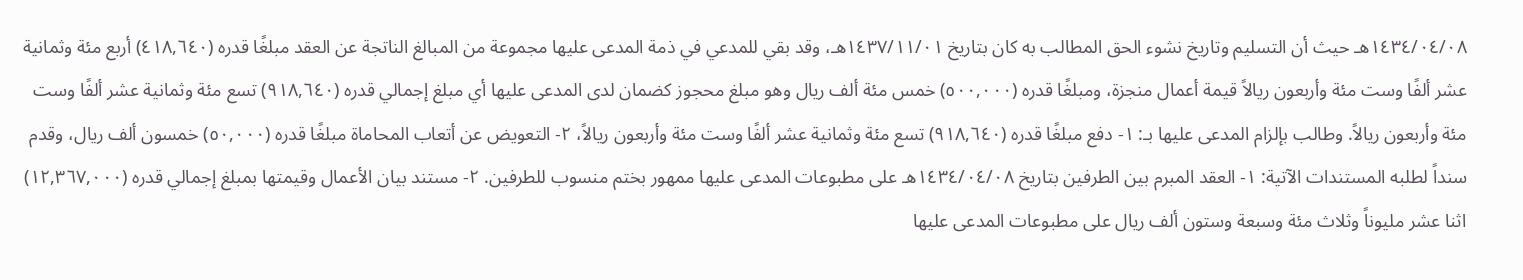١٤٣٤/٠٤/٠٨هـ حيث أن التسليم وتاريخ نشوء الحق المطالب به كان بتاريخ ١٤٣٧/١١/٠١هـ، وقد بقي للمدعي في ذمة المدعى عليها مجموعة من المبالغ الناتجة عن العقد مبلغًا قدره (٤١٨,٦٤٠) أربع مئة وثمانية عشر ألفًا وست مئة وأربعون ريالاً قيمة أعمال منجزة، ومبلغًا قدره (٥٠٠,٠٠٠) خمس مئة ألف ريال وهو مبلغ محجوز كضمان لدى المدعى عليها أي مبلغ إجمالي قدره (٩١٨,٦٤٠) تسع مئة وثمانية عشر ألفًا وست مئة وأربعون ريالاً. وطالب بإلزام المدعى عليها بـ: ١- دفع مبلغًا قدره (٩١٨,٦٤٠) تسع مئة وثمانية عشر ألفًا وست مئة وأربعون ريالاً، ٢- التعويض عن أتعاب المحاماة مبلغًا قدره (٥٠,٠٠٠) خمسون ألف ريال، وقدم سنداً لطلبه المستندات الآتية: ١- العقد المبرم بين الطرفين بتاريخ ١٤٣٤/٠٤/٠٨هـ على مطبوعات المدعى عليها ممهور بختم منسوب للطرفين. ٢- مستند بيان الأعمال وقيمتها بمبلغ إجمالي قدره (١٢,٣٦٧,٠٠٠) اثنا عشر مليوناً وثلاث مئة وسبعة وستون ألف ريال على مطبوعات المدعى عليها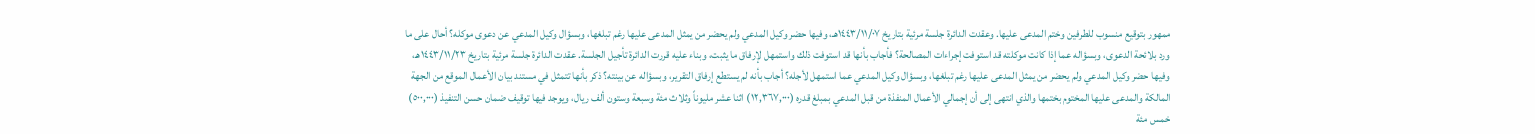ممهور بتوقيع منسوب للطرفين وختم المدعى عليها. وعقدت الدائرة جلسة مرئية بتاريخ ١٤٤٣/١١/٠٧هـ، وفيها حضر وكيل المدعي ولم يحضر من يمثل المدعى عليها رغم تبلغها، وبسؤال وكيل المدعي عن دعوى موكله؟ أحال على ما ورد بلائحة الدعوى، وبسؤاله عما إذا كانت موكلته قد استوفت إجراءات المصالحة؟ فأجاب بأنها قد استوفت ذلك واستمهل لإرفاق ما يثبت، وبناء عليه قررت الدائرة تأجيل الجلسة. عقدت الدائرة جلسة مرئية بتاريخ ١٤٤٣/١١/٢٣هـ، وفيها حضر وكيل المدعي ولم يحضر من يمثل المدعى عليها رغم تبلغها، وبسؤال وكيل المدعي عما استمهل لأجله؟ أجاب بأنه لم يستطع إرفاق التقرير، وبسؤاله عن بينته؟ ذكر بأنها تتمثل في مستند بيان الأعمال الموقع من الجهة المالكة والمدعى عليها المختوم بختمها والذي انتهى إلى أن إجمالي الأعمال المنفذة من قبل المدعي بمبلغ قدره (١٢,٣٦٧,٠٠٠) اثنا عشر مليوناً وثلاث مئة وسبعة وستون ألف ريال، ويوجد فيها توقيف ضمان حسن التنفيذ (٥٠٠,٠٠٠) خمس مئة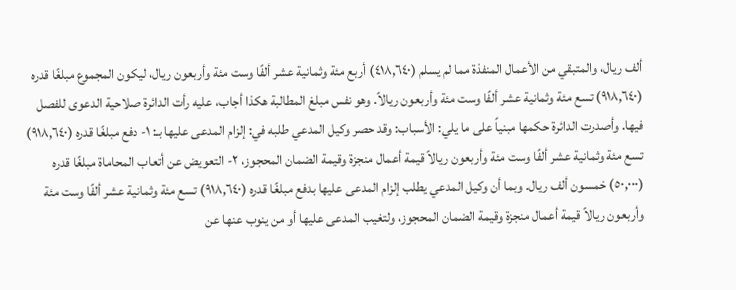ألف ريال، والمتبقي من الأعمال المنفذة مما لم يسلم (٤١٨,٦٤٠) أربع مئة وثمانية عشر ألفًا وست مئة وأربعون ريال، ليكون المجموع مبلغًا قدره (٩١٨,٦٤٠) تسع مئة وثمانية عشر ألفًا وست مئة وأربعون ريالاً. وهو نفس مبلغ المطالبة هكذا أجاب، عليه رأت الدائرة صلاحية الدعوى للفصل فيها. وأصدرت الدائرة حكمها مبنياً على ما يلي: الأسباب: وقد حصر وكيل المدعي طلبه في: إلزام المدعى عليها بـ: ١- دفع مبلغًا قدره (٩١٨,٦٤٠) تسع مئة وثمانية عشر ألفًا وست مئة وأربعون ريالاً قيمة أعمال منجزة وقيمة الضمان المحجوز، ٢- التعويض عن أتعاب المحاماة مبلغًا قدره (٥٠,٠٠٠) خمسون ألف ريال. وبما أن وكيل المدعي يطلب إلزام المدعى عليها بدفع مبلغًا قدره (٩١٨,٦٤٠) تسع مئة وثمانية عشر ألفًا وست مئة وأربعون ريالاً قيمة أعمال منجزة وقيمة الضمان المحجوز، ولتغيب المدعى عليها أو من ينوب عنها عن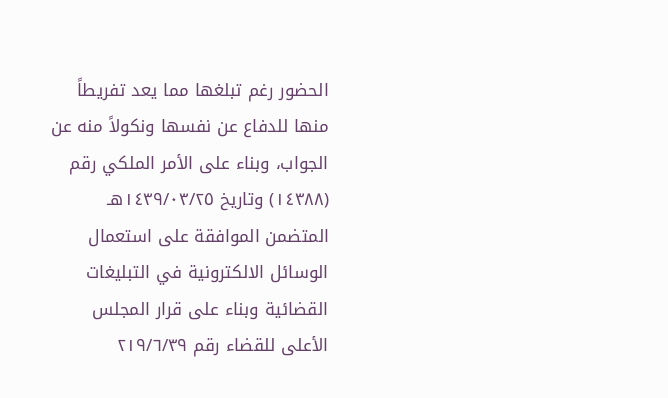الحضور رغم تبلغها مما يعد تفريطاً منها للدفاع عن نفسها ونكولاً منه عن الجواب، وبناء على الأمر الملكي رقم (١٤٣٨٨) وتاريخ ١٤٣٩/٠٣/٢٥هـ المتضمن الموافقة على استعمال الوسائل الالكترونية في التبليغات القضائية وبناء على قرار المجلس الأعلى للقضاء رقم ٢١٩/٦/٣٩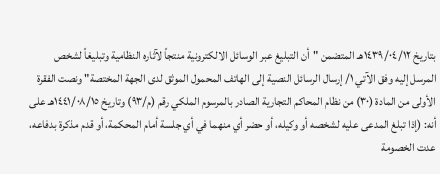بتاريخ ١٤٣٩/٠٤/١٢هـ المتضمن "أن التبليغ عبر الوسائل الالكترونية منتجاً لآثاره النظامية وتبليغاً لشخص المرسل إليه وفق الآتي ١/ إرسال الرسائل النصية إلى الهاتف المحمول الموثق لدى الجهة المختصة" ونصت الفقرة الأولى من المادة (٣٠) من نظام المحاكم التجارية الصادر بالمرسوم الملكي رقم (م/٩٣) وتاريخ ١٤٤١/٠٨/١٥هـ على أنه: (إذا تبلغ المدعى عليه لشخصه أو وكيله، أو حضر أي منهما في أي جلسة أمام المحكمة، أو قدم مذكرة بدفاعه، عدت الخصومة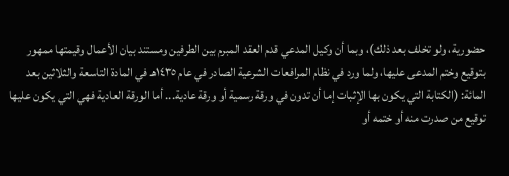حضورية، ولو تخلف بعد ذلك)، وبما أن وكيل المدعي قدم العقد المبرم بين الطرفين ومستند بيان الأعمال وقيمتها ممهور بتوقيع وختم المدعى عليها، ولما ورد في نظام المرافعات الشرعية الصادر في عام ١٤٣٥هـ في المادة التاسعة والثلاثين بعد المائة: (الكتابة التي يكون بها الإثبات إما أن تدون في ورقة رسمية أو ورقة عادية... أما الورقة العادية فهي التي يكون عليها توقيع من صدرت منه أو ختمه أو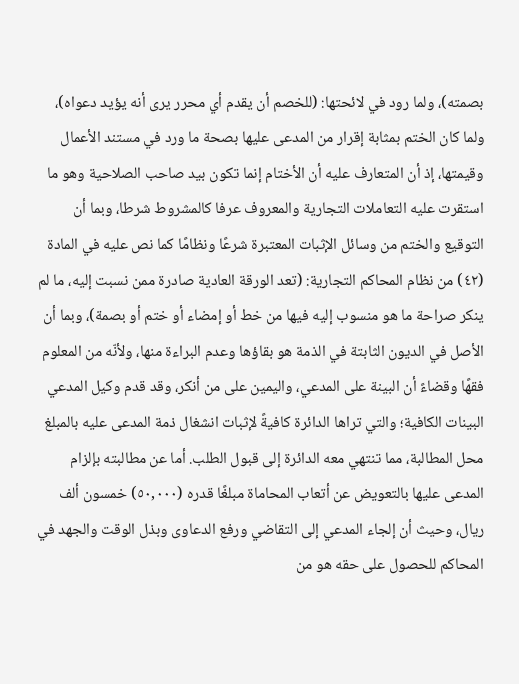بصمته)، ولما رود في لائحتها: (للخصم أن يقدم أي محرر يرى أنه يؤيد دعواه)، ولما كان الختم بمثابة إقرار من المدعى عليها بصحة ما ورد في مستند الأعمال وقيمتها، إذ أن المتعارف عليه أن الأختام إنما تكون بيد صاحب الصلاحية وهو ما استقرت عليه التعاملات التجارية والمعروف عرفا كالمشروط شرطا، وبما أن التوقيع والختم من وسائل الإثبات المعتبرة شرعًا ونظامًا كما نص عليه في المادة (٤٢) من نظام المحاكم التجارية: (تعد الورقة العادية صادرة ممن نسبت إليه، ما لم ينكر صراحة ما هو منسوب إليه فيها من خط أو إمضاء أو ختم أو بصمة)، وبما أن الأصل في الديون الثابتة في الذمة هو بقاؤها وعدم البراءة منها، ولأنّه من المعلوم فقهًا وقضاءً أن البينة على المدعي، واليمين على من أنكر، وقد قدم وكيل المدعي البينات الكافية؛ والتي تراها الدائرة كافيةً لإثبات انشغال ذمة المدعى عليه بالمبلغ محل المطالبة، مما تنتهي معه الدائرة إلى قبول الطلب. أما عن مطالبته بإلزام المدعى عليها بالتعويض عن أتعاب المحاماة مبلغًا قدره (٥٠,٠٠٠) خمسون ألف ريال، وحيث أن إلجاء المدعي إلى التقاضي ورفع الدعاوى وبذل الوقت والجهد في المحاكم للحصول على حقه هو من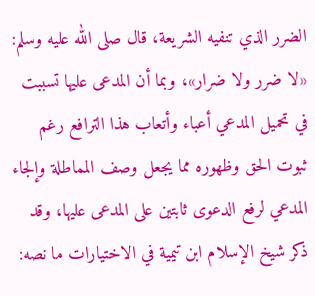الضرر الذي تنفيه الشريعة، قال صلى الله عليه وسلم: «لا ضرر ولا ضرار»، وبما أن المدعى عليها تسببت في تحميل المدعي أعباء وأتعاب هذا الترافع رغم ثبوت الحق وظهوره مما يجعل وصف المماطلة وإلجاء المدعي لرفع الدعوى ثابتين على المدعى عليها، وقد ذكر شيخ الإسلام ابن تيمية في الاختيارات ما نصه: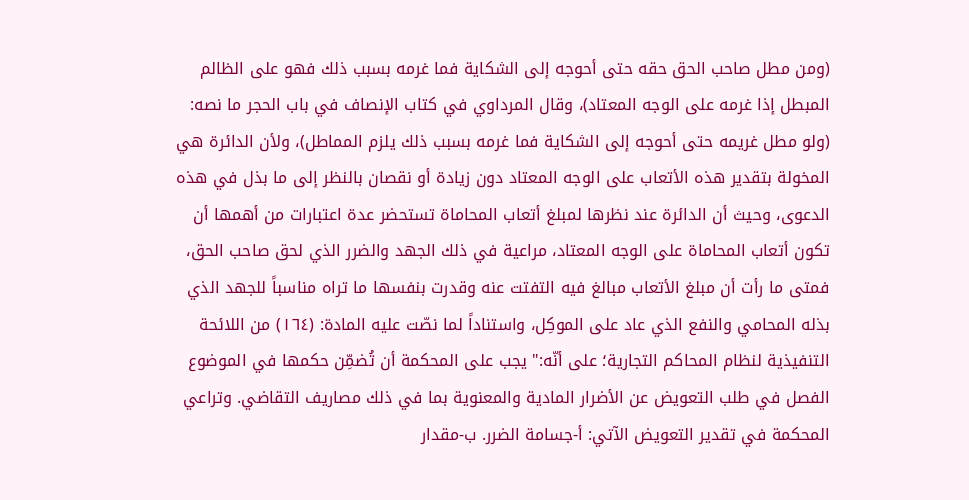(ومن مطل صاحب الحق حقه حتى أحوجه إلى الشكاية فما غرمه بسبب ذلك فهو على الظالم المبطل إذا غرمه على الوجه المعتاد)، وقال المرداوي في كتاب الإنصاف في باب الحجر ما نصه: (ولو مطل غريمه حتى أحوجه إلى الشكاية فما غرمه بسبب ذلك يلزم المماطل)، ولأن الدائرة هي المخولة بتقدير هذه الأتعاب على الوجه المعتاد دون زيادة أو نقصان بالنظر إلى ما بذل في هذه الدعوى، وحيث أن الدائرة عند نظرها لمبلغ أتعاب المحاماة تستحضر عدة اعتبارات من أهمها أن تكون أتعاب المحاماة على الوجه المعتاد، مراعية في ذلك الجهد والضرر الذي لحق صاحب الحق، فمتى ما رأت أن مبلغ الأتعاب مبالغ فيه التفتت عنه وقدرت بنفسها ما تراه مناسباً للجهد الذي بذله المحامي والنفع الذي عاد على الموكِل، واستناداً لما نصّت عليه المادة: (١٦٤) من اللائحة التنفيذية لنظام المحاكم التجارية؛ على أنّه:" يجب على المحكمة أن تُضمِّن حكمها في الموضوع الفصل في طلب التعويض عن الأضرار المادية والمعنوية بما في ذلك مصاريف التقاضي. وتراعي المحكمة في تقدير التعويض الآتي: أ-جسامة الضرر. ب-مقدار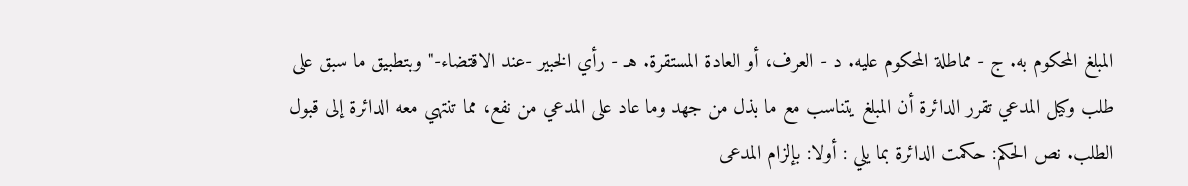المبلغ المحكوم به. ج - مماطلة المحكوم عليه. د - العرف، أو العادة المستقرة. هـ - رأي الخبير -عند الاقتضاء-" وبتطبيق ما سبق على طلب وكيل المدعي تقرر الدائرة أن المبلغ يتناسب مع ما بذل من جهد وما عاد على المدعي من نفع، مما تنتهي معه الدائرة إلى قبول الطلب. نص الحكم: حكمت الدائرة بما يلي : أولا: بإلزام المدعى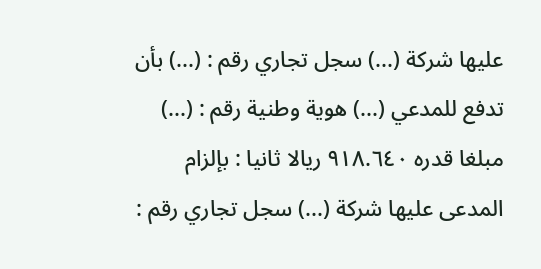عليها شركة (...) سجل تجاري رقم : (...) بأن تدفع للمدعي (...) هوية وطنية رقم : (...) مبلغا قدره ٩١٨.٦٤٠ ريالا ثانيا : بإلزام المدعى عليها شركة (...) سجل تجاري رقم :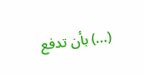(...) بأن تدفع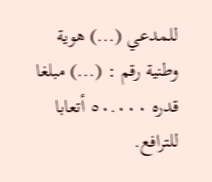للمدعي (...) هوية وطنية رقم : (...) مبلغا قدره ٥٠.٠٠٠ أتعابا للترافع.